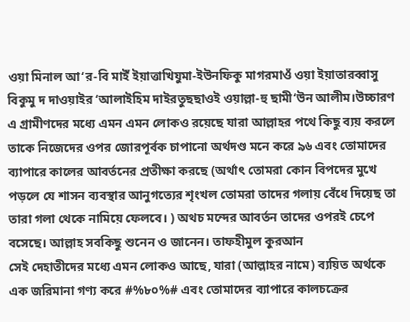ওয়া মিনাল আ‘র-বি মাইঁ ইয়াত্তাখিযুমা-ইউনফিকু মাগরমাওঁ ওয়া ইয়াতারব্বাসু বিকুমু দ দাওয়াইর ‘আলাইহিম দাইরতুছছাওই ওয়াল্লা-হু ছামী‘উন আলীম।উচ্চারণ
এ গ্রামীণদের মধ্যে এমন এমন লোকও রয়েছে যারা আল্লাহর পথে কিছু ব্যয় করলে তাকে নিজেদের ওপর জোরপূর্বক চাপানো অর্থদণ্ড মনে করে ৯৬ এবং তোমাদের ব্যাপারে কালের আবর্তনের প্রতীক্ষা করছে (অর্থাৎ তোমরা কোন বিপদের মুখে পড়লে যে শাসন ব্যবস্থার আনুগত্যের শৃংখল তোমরা তাদের গলায় বেঁধে দিয়েছ তা তারা গলা থেকে নামিয়ে ফেলবে। ) অথচ মন্দের আবর্তন তাদের ওপরই চেপে বসেছে। আল্লাহ সবকিছু শুনেন ও জানেন। তাফহীমুল কুরআন
সেই দেহাতীদের মধ্যে এমন লোকও আছে, যারা (আল্লাহর নামে) ব্যয়িত অর্থকে এক জরিমানা গণ্য করে #%৮০%# এবং তোমাদের ব্যাপারে কালচক্রের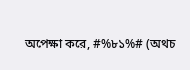অপেক্ষা করে, #%৮১%# (অথচ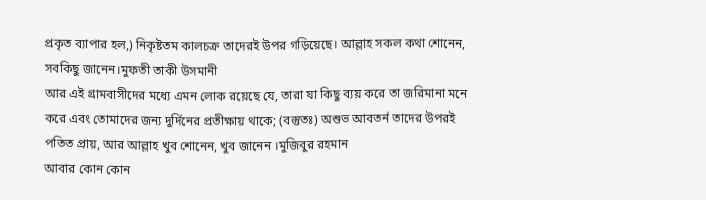প্রকৃত ব্যাপার হল,) নিকৃষ্টতম কালচক্র তাদেরই উপর গড়িয়েছে। আল্লাহ সকল কথা শোনেন, সবকিছু জানেন।মুফতী তাকী উসমানী
আর এই গ্রামবাসীদের মধ্যে এমন লোক রয়েছে যে, তারা যা কিছু ব্যয় করে তা জরিমানা মনে করে এবং তোমাদের জন্য দুর্দিনের প্রতীক্ষায় থাকে; (বস্তুতঃ) অশুভ আবতর্ন তাদের উপরই পতিত প্রায়, আর আল্লাহ খুব শোনেন, খুব জানেন ।মুজিবুর রহমান
আবার কোন কোন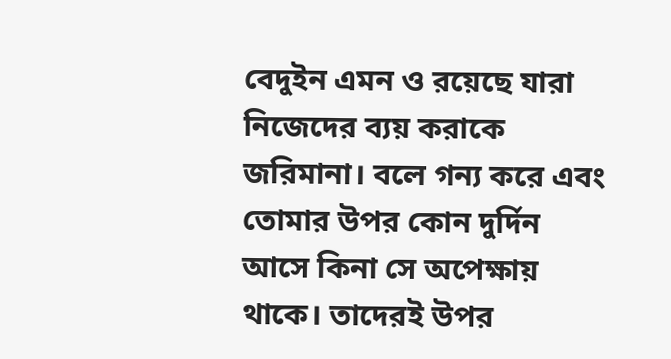বেদুইন এমন ও রয়েছে যারা নিজেদের ব্যয় করাকে জরিমানা। বলে গন্য করে এবং তোমার উপর কোন দুর্দিন আসে কিনা সে অপেক্ষায় থাকে। তাদেরই উপর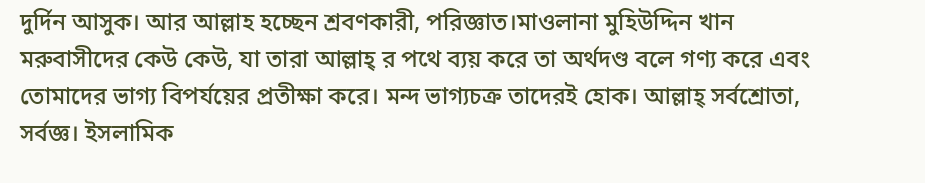দুর্দিন আসুক। আর আল্লাহ হচ্ছেন শ্রবণকারী, পরিজ্ঞাত।মাওলানা মুহিউদ্দিন খান
মরুবাসীদের কেউ কেউ, যা তারা আল্লাহ্ র পথে ব্যয় করে তা অর্থদণ্ড বলে গণ্য করে এবং তোমাদের ভাগ্য বিপর্যয়ের প্রতীক্ষা করে। মন্দ ভাগ্যচক্র তাদেরই হোক। আল্লাহ্ সর্বশ্রোতা, সর্বজ্ঞ। ইসলামিক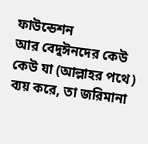ফাউন্ডেশন
আর বেদুঈনদের কেউ কেউ যা (আল্লাহর পথে) ব্যয় করে, তা জরিমানা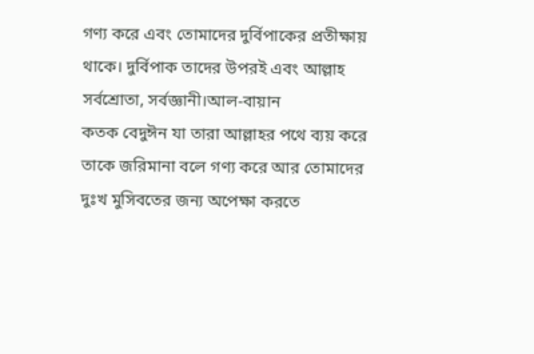গণ্য করে এবং তোমাদের দুর্বিপাকের প্রতীক্ষায় থাকে। দুর্বিপাক তাদের উপরই এবং আল্লাহ সর্বশ্রোতা, সর্বজ্ঞানী।আল-বায়ান
কতক বেদুঈন যা তারা আল্লাহর পথে ব্যয় করে তাকে জরিমানা বলে গণ্য করে আর তোমাদের দুঃখ মুসিবতের জন্য অপেক্ষা করতে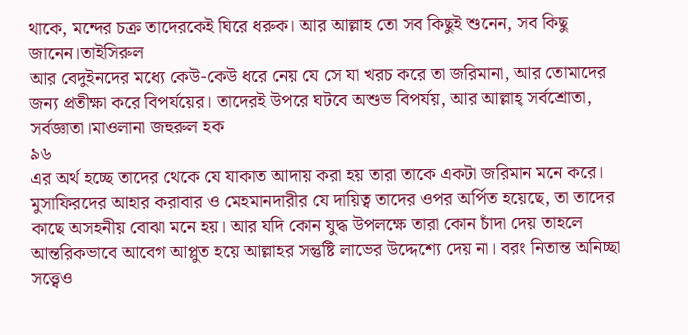থাকে, মন্দের চক্র তাদেরকেই ঘিরে ধরুক। আর আল্লাহ তো সব কিছুই শুনেন, সব কিছু জানেন।তাইসিরুল
আর বেদুইনদের মধ্যে কেউ-কেউ ধরে নেয় যে সে যা খরচ করে তা জরিমানা, আর তোমাদের জন্য প্রতীক্ষা করে বিপর্যয়ের। তাদেরই উপরে ঘটবে অশুভ বিপর্যয়, আর আল্লাহ্ সর্বশ্রোতা, সর্বজ্ঞাতা।মাওলানা জহুরুল হক
৯৬
এর অর্থ হচ্ছে তাদের থেকে যে যাকাত আদায় করা হয় তারা তাকে একটা জরিমান মনে করে। মুসাফিরদের আহার করাবার ও মেহমানদারীর যে দায়িত্ব তাদের ওপর অর্পিত হয়েছে, তা তাদের কাছে অসহনীয় বোঝা মনে হয়। আর যদি কোন যুদ্ধ উপলক্ষে তারা কোন চাঁদা দেয় তাহলে আন্তরিকভাবে আবেগ আপ্লুত হয়ে আল্লাহর সন্তুষ্টি লাভের উদ্দেশ্যে দেয় না। বরং নিতান্ত অনিচ্ছা সত্ত্বেও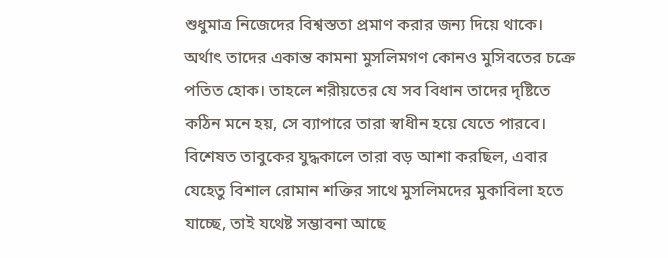শুধুমাত্র নিজেদের বিশ্বস্ততা প্রমাণ করার জন্য দিয়ে থাকে।
অর্থাৎ তাদের একান্ত কামনা মুসলিমগণ কোনও মুসিবতের চক্রে পতিত হোক। তাহলে শরীয়তের যে সব বিধান তাদের দৃষ্টিতে কঠিন মনে হয়, সে ব্যাপারে তারা স্বাধীন হয়ে যেতে পারবে। বিশেষত তাবুকের যুদ্ধকালে তারা বড় আশা করছিল, এবার যেহেতু বিশাল রোমান শক্তির সাথে মুসলিমদের মুকাবিলা হতে যাচ্ছে, তাই যথেষ্ট সম্ভাবনা আছে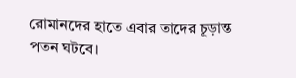রোমানদের হাতে এবার তাদের চূড়ান্ত পতন ঘটবে।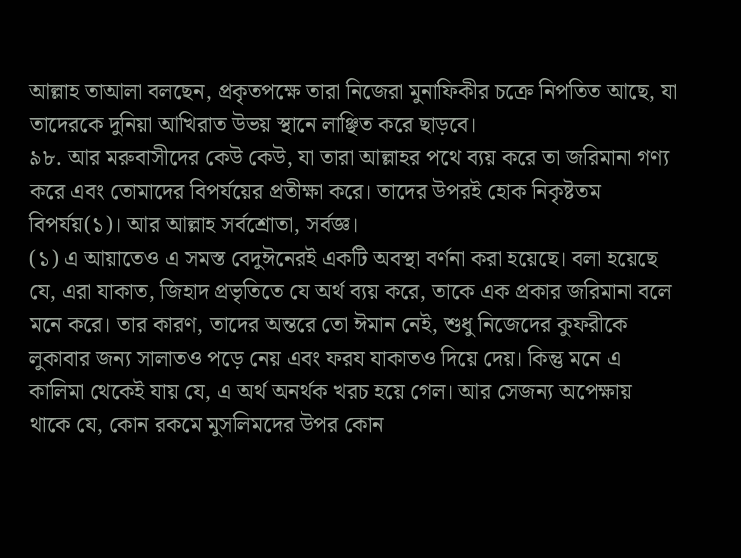আল্লাহ তাআলা বলছেন, প্রকৃতপক্ষে তারা নিজেরা মুনাফিকীর চক্রে নিপতিত আছে, যা তাদেরকে দুনিয়া আখিরাত উভয় স্থানে লাঞ্ছিত করে ছাড়বে।
৯৮. আর মরুবাসীদের কেউ কেউ, যা তারা আল্লাহর পথে ব্যয় করে তা জরিমানা গণ্য করে এবং তোমাদের বিপর্যয়ের প্রতীক্ষা করে। তাদের উপরই হোক নিকৃষ্টতম বিপর্যয়(১)। আর আল্লাহ সর্বশ্রোতা, সর্বজ্ঞ।
(১) এ আয়াতেও এ সমস্ত বেদুঈনেরই একটি অবস্থা বর্ণনা করা হয়েছে। বলা হয়েছে যে, এরা যাকাত, জিহাদ প্রভৃতিতে যে অর্থ ব্যয় করে, তাকে এক প্রকার জরিমানা বলে মনে করে। তার কারণ, তাদের অন্তরে তো ঈমান নেই, শুধু নিজেদের কুফরীকে লুকাবার জন্য সালাতও পড়ে নেয় এবং ফরয যাকাতও দিয়ে দেয়। কিন্তু মনে এ কালিমা থেকেই যায় যে, এ অর্থ অনর্থক খরচ হয়ে গেল। আর সেজন্য অপেক্ষায় থাকে যে, কোন রকমে মুসলিমদের উপর কোন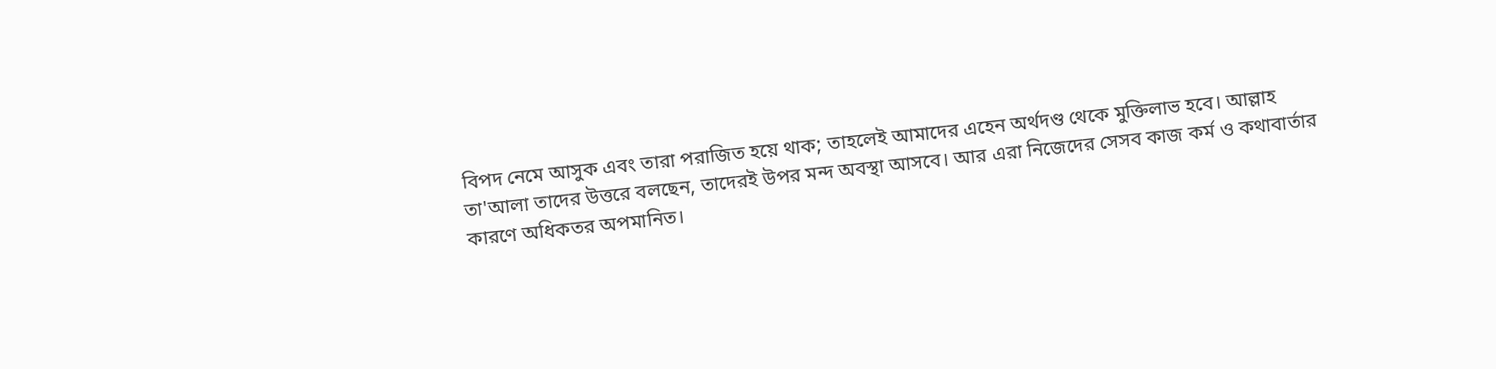বিপদ নেমে আসুক এবং তারা পরাজিত হয়ে থাক; তাহলেই আমাদের এহেন অর্থদণ্ড থেকে মুক্তিলাভ হবে। আল্লাহ তা'আলা তাদের উত্তরে বলছেন, তাদেরই উপর মন্দ অবস্থা আসবে। আর এরা নিজেদের সেসব কাজ কর্ম ও কথাবার্তার কারণে অধিকতর অপমানিত।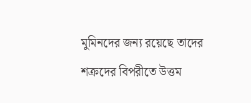মুমিনদের জন্য রয়েছে তাদের শক্ৰদের বিপরীতে উত্তম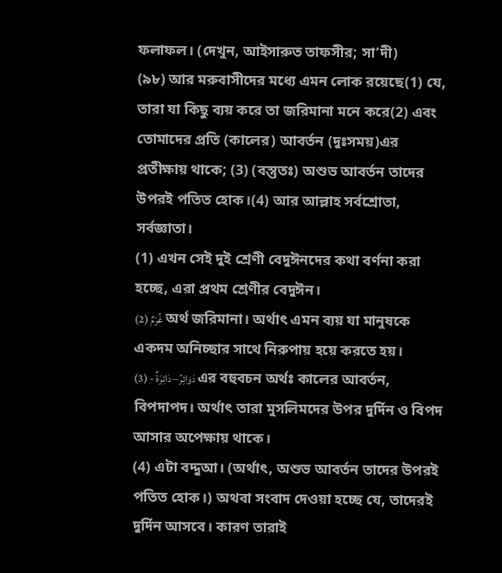ফলাফল। (দেখুন, আইসারুত তাফসীর; সা’দী)
(৯৮) আর মরুবাসীদের মধ্যে এমন লোক রয়েছে(1) যে, তারা যা কিছু ব্যয় করে তা জরিমানা মনে করে(2) এবং তোমাদের প্রতি (কালের) আবর্তন (দুঃসময়)এর প্রতীক্ষায় থাকে; (3) (বস্তুতঃ) অশুভ আবর্তন তাদের উপরই পতিত হোক।(4) আর আল্লাহ সর্বশ্রোতা, সর্বজ্ঞাতা।
(1) এখন সেই দুই শ্রেণী বেদুঈনদের কথা বর্ণনা করা হচ্ছে, এরা প্রথম শ্রেণীর বেদুঈন।
(2) غُرْمٌ অর্থ জরিমানা। অর্থাৎ এমন ব্যয় যা মানুষকে একদম অনিচ্ছার সাথে নিরুপায় হয়ে করতে হয়।
(3) - دَوَائِرُ– دَائِرَةٌ এর বহুবচন অর্থঃ কালের আবর্তন, বিপদাপদ। অর্থাৎ তারা মুসলিমদের উপর দুর্দিন ও বিপদ আসার অপেক্ষায় থাকে।
(4) এটা বদ্দুআ। (অর্থাৎ, অশুভ আবর্তন তাদের উপরই পতিত হোক।) অথবা সংবাদ দেওয়া হচ্ছে যে, তাদেরই দুর্দিন আসবে। কারণ তারাই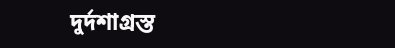দুর্দশাগ্রস্ত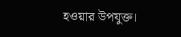হওয়ার উপযুক্ত।